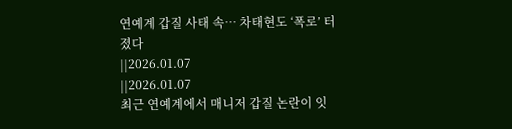연예계 갑질 사태 속… 차태현도 ‘폭로’ 터졌다
||2026.01.07
||2026.01.07
최근 연예계에서 매니저 갑질 논란이 잇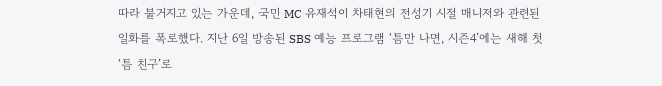따라 불거지고 있는 가운데, 국민 MC 유재석이 차태현의 전성기 시절 매니저와 관련된 일화를 폭로했다. 지난 6일 방송된 SBS 예능 프로그램 ‘틈만 나면, 시즌4’에는 새해 첫 ‘틈 친구’로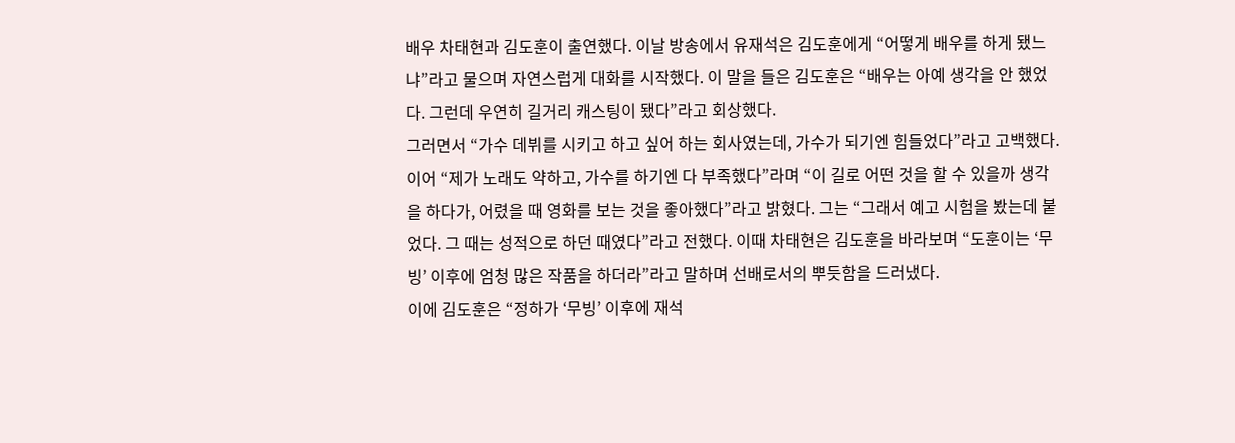배우 차태현과 김도훈이 출연했다. 이날 방송에서 유재석은 김도훈에게 “어떻게 배우를 하게 됐느냐”라고 물으며 자연스럽게 대화를 시작했다. 이 말을 들은 김도훈은 “배우는 아예 생각을 안 했었다. 그런데 우연히 길거리 캐스팅이 됐다”라고 회상했다.
그러면서 “가수 데뷔를 시키고 하고 싶어 하는 회사였는데, 가수가 되기엔 힘들었다”라고 고백했다. 이어 “제가 노래도 약하고, 가수를 하기엔 다 부족했다”라며 “이 길로 어떤 것을 할 수 있을까 생각을 하다가, 어렸을 때 영화를 보는 것을 좋아했다”라고 밝혔다. 그는 “그래서 예고 시험을 봤는데 붙었다. 그 때는 성적으로 하던 때였다”라고 전했다. 이때 차태현은 김도훈을 바라보며 “도훈이는 ‘무빙’ 이후에 엄청 많은 작품을 하더라”라고 말하며 선배로서의 뿌듯함을 드러냈다.
이에 김도훈은 “정하가 ‘무빙’ 이후에 재석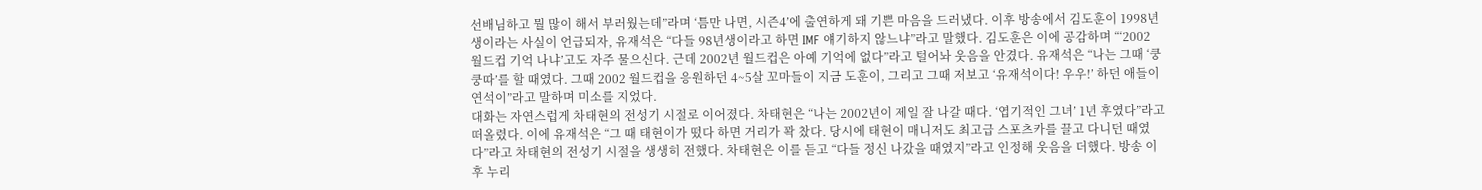선배님하고 뭘 많이 해서 부러웠는데”라며 ‘틈만 나면, 시즌4’에 출연하게 돼 기쁜 마음을 드러냈다. 이후 방송에서 김도훈이 1998년생이라는 사실이 언급되자, 유재석은 “다들 98년생이라고 하면 IMF 얘기하지 않느냐”라고 말했다. 김도훈은 이에 공감하며 “‘2002 월드컵 기억 나냐’고도 자주 물으신다. 근데 2002년 월드컵은 아예 기억에 없다”라고 털어놔 웃음을 안겼다. 유재석은 “나는 그때 ‘쿵쿵따’를 할 때였다. 그때 2002 월드컵을 응원하던 4~5살 꼬마들이 지금 도훈이, 그리고 그때 저보고 ‘유재석이다! 우우!’ 하던 애들이 연석이”라고 말하며 미소를 지었다.
대화는 자연스럽게 차태현의 전성기 시절로 이어졌다. 차태현은 “나는 2002년이 제일 잘 나갈 때다. ‘엽기적인 그녀’ 1년 후였다”라고 떠올렸다. 이에 유재석은 “그 때 태현이가 떴다 하면 거리가 꽉 찼다. 당시에 태현이 매니저도 최고급 스포츠카를 끌고 다니던 때였다”라고 차태현의 전성기 시절을 생생히 전했다. 차태현은 이를 듣고 “다들 정신 나갔을 때였지”라고 인정해 웃음을 더했다. 방송 이후 누리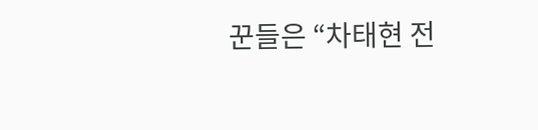꾼들은 “차태현 전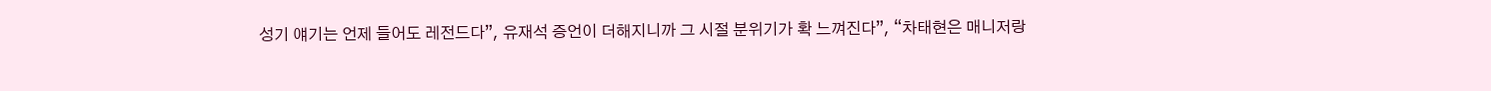성기 얘기는 언제 들어도 레전드다”, 유재석 증언이 더해지니까 그 시절 분위기가 확 느껴진다”, “차태현은 매니저랑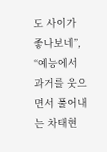도 사이가 좋나보네”, “예능에서 과거를 웃으면서 풀어내는 차태현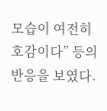모습이 여전히 호감이다” 등의 반응을 보였다.